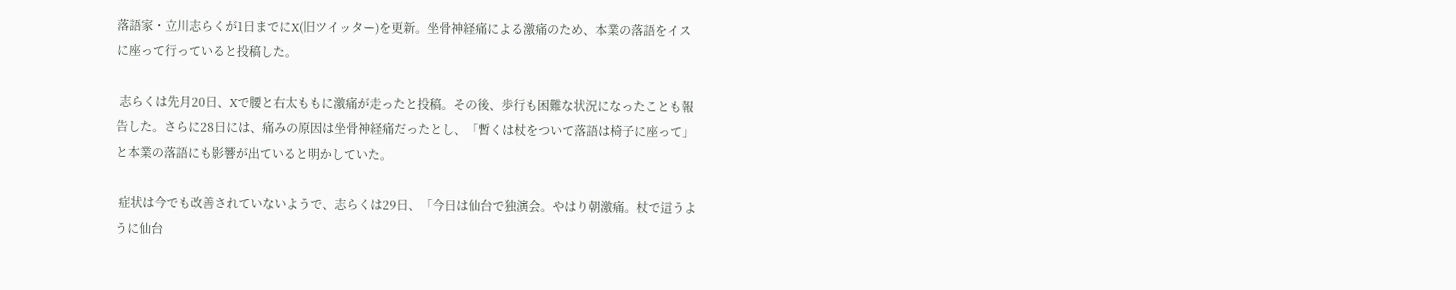落語家・立川志らくが1日までにX(旧ツイッター)を更新。坐骨神経痛による激痛のため、本業の落語をイスに座って行っていると投稿した。

 志らくは先月20日、Xで腰と右太ももに激痛が走ったと投稿。その後、歩行も困難な状況になったことも報告した。さらに28日には、痛みの原因は坐骨神経痛だったとし、「暫くは杖をついて落語は椅子に座って」と本業の落語にも影響が出ていると明かしていた。

 症状は今でも改善されていないようで、志らくは29日、「今日は仙台で独演会。やはり朝激痛。杖で這うように仙台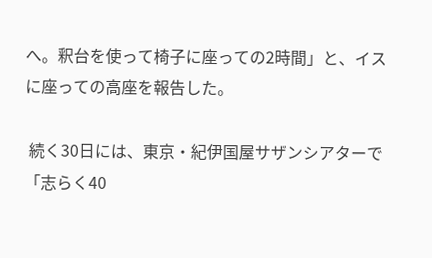へ。釈台を使って椅子に座っての2時間」と、イスに座っての高座を報告した。

 続く30日には、東京・紀伊国屋サザンシアターで「志らく40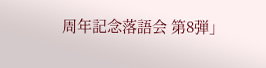周年記念落語会 第8弾」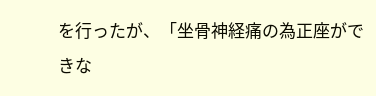を行ったが、「坐骨神経痛の為正座ができな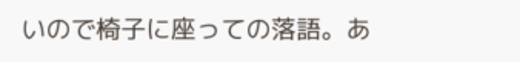いので椅子に座っての落語。あ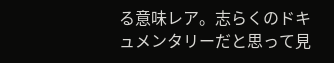る意味レア。志らくのドキュメンタリーだと思って見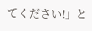てください!」と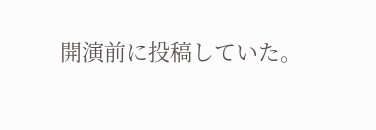開演前に投稿していた。